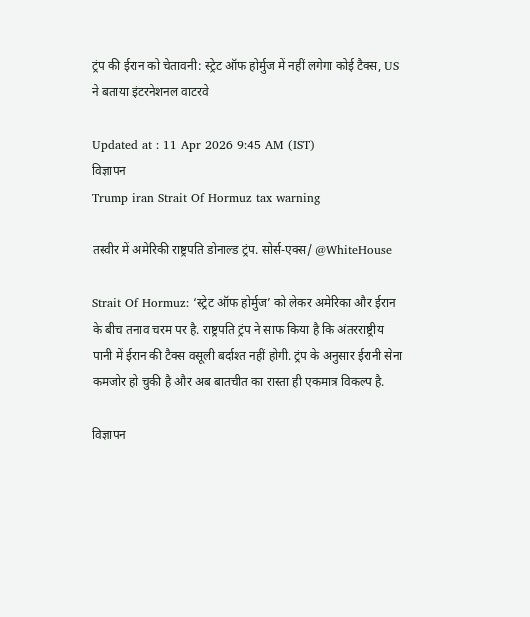ट्रंप की ईरान को चेतावनी: स्ट्रेट ऑफ होर्मुज में नहीं लगेगा कोई टैक्स, US ने बताया इंटरनेशनल वाटरवे

Updated at : 11 Apr 2026 9:45 AM (IST)
विज्ञापन
Trump iran Strait Of Hormuz tax warning

तस्वीर में अमेरिकी राष्ट्रपति डोनाल्ड ट्रंप. सोर्स-एक्स/ @WhiteHouse

Strait Of Hormuz: ‘स्ट्रेट ऑफ होर्मुज’ को लेकर अमेरिका और ईरान के बीच तनाव चरम पर है. राष्ट्रपति ट्रंप ने साफ किया है कि अंतरराष्ट्रीय पानी में ईरान की टैक्स वसूली बर्दाश्त नहीं होगी. ट्रंप के अनुसार ईरानी सेना कमजोर हो चुकी है और अब बातचीत का रास्ता ही एकमात्र विकल्प है.

विज्ञापन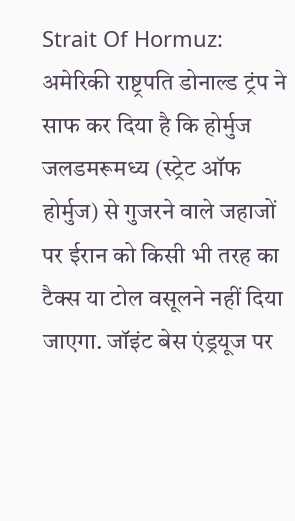Strait Of Hormuz: अमेरिकी राष्ट्रपति डोनाल्ड ट्रंप ने साफ कर दिया है कि होर्मुज जलडमरूमध्य (स्ट्रेट ऑफ होर्मुज) से गुजरने वाले जहाजों पर ईरान को किसी भी तरह का टैक्स या टोल वसूलने नहीं दिया जाएगा. जॉइंट बेस एंड्रयूज पर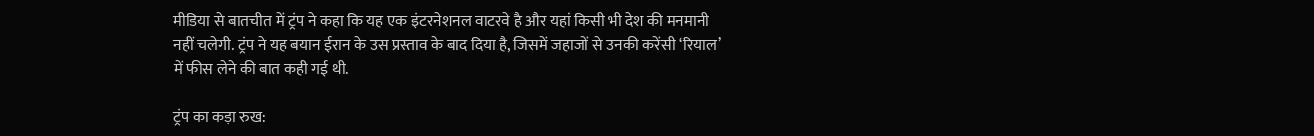मीडिया से बातचीत में ट्रंप ने कहा कि यह एक इंटरनेशनल वाटरवे है और यहां किसी भी देश की मनमानी नहीं चलेगी. ट्रंप ने यह बयान ईरान के उस प्रस्ताव के बाद दिया है, जिसमें जहाजों से उनकी करेंसी ‘रियाल’ में फीस लेने की बात कही गई थी.

ट्रंप का कड़ा रुख: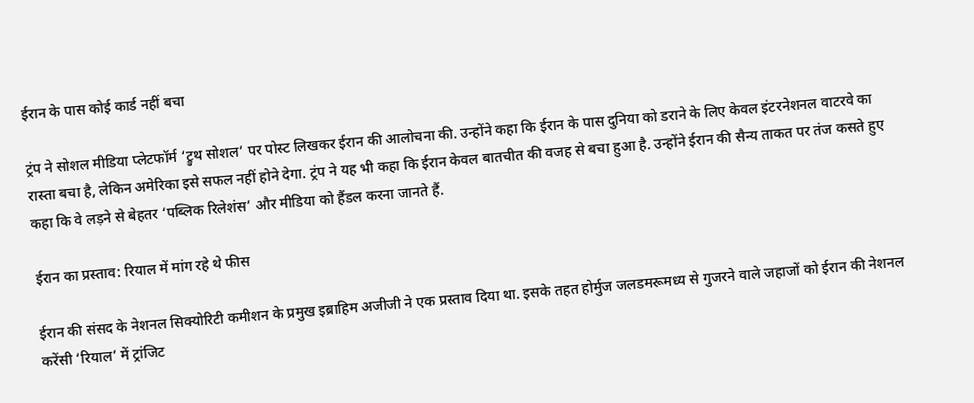ईरान के पास कोई कार्ड नहीं बचा

ट्रंप ने सोशल मीडिया प्लेटफॉर्म ‘ट्रुथ सोशल’ पर पोस्ट लिखकर ईरान की आलोचना की. उन्होंने कहा कि ईरान के पास दुनिया को डराने के लिए केवल इंटरनेशनल वाटरवे का रास्ता बचा है, लेकिन अमेरिका इसे सफल नहीं होने देगा. ट्रंप ने यह भी कहा कि ईरान केवल बातचीत की वजह से बचा हुआ है. उन्होंने ईरान की सैन्य ताकत पर तंज कसते हुए कहा कि वे लड़ने से बेहतर ‘पब्लिक रिलेशंस’ और मीडिया को हैंडल करना जानते हैं.

ईरान का प्रस्ताव: रियाल में मांग रहे थे फीस

ईरान की संसद के नेशनल सिक्योरिटी कमीशन के प्रमुख इब्राहिम अजीजी ने एक प्रस्ताव दिया था. इसके तहत होर्मुज जलडमरूमध्य से गुजरने वाले जहाजों को ईरान की नेशनल करेंसी ‘रियाल’ में ट्रांजिट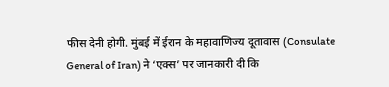फीस देनी होगी. मुंबई में ईरान के महावाणिज्य दूतावास (Consulate General of Iran) ने ‘एक्स’ पर जानकारी दी कि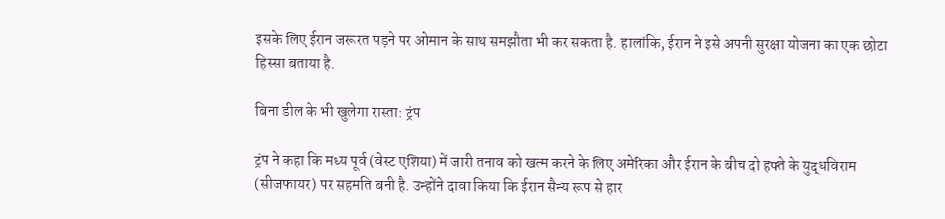इसके लिए ईरान जरूरत पड़ने पर ओमान के साथ समझौता भी कर सकता है. हालांकि, ईरान ने इसे अपनी सुरक्षा योजना का एक छोटा हिस्सा बताया है.

बिना डील के भी खुलेगा रास्ता: ट्रंप

ट्रंप ने कहा कि मध्य पूर्व (वेस्ट एशिया) में जारी तनाव को खत्म करने के लिए अमेरिका और ईरान के बीच दो हफ्ते के युद्धविराम (सीजफायर) पर सहमति बनी है. उन्होंने दावा किया कि ईरान सैन्य रूप से हार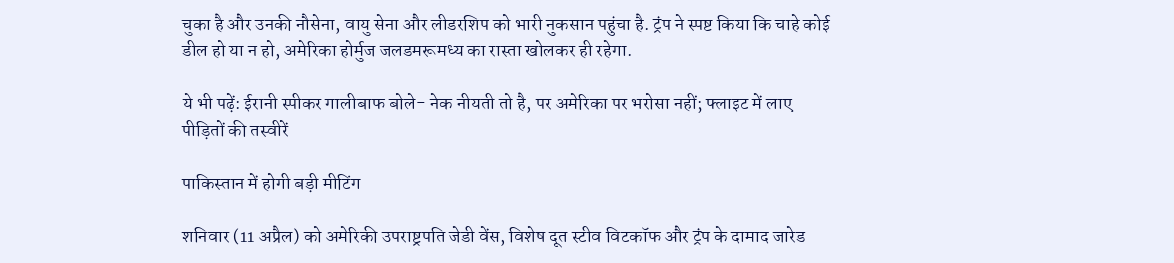चुका है और उनकी नौसेना, वायु सेना और लीडरशिप को भारी नुकसान पहुंचा है. ट्रंप ने स्पष्ट किया कि चाहे कोई डील हो या न हो, अमेरिका होर्मुज जलडमरूमध्य का रास्ता खोलकर ही रहेगा.

ये भी पढ़ें: ईरानी स्पीकर गालीबाफ बोले- नेक नीयती तो है, पर अमेरिका पर भरोसा नहीं; फ्लाइट में लाए पीड़ितों की तस्वीरें

पाकिस्तान में होगी बड़ी मीटिंग

शनिवार (11 अप्रैल) को अमेरिकी उपराष्ट्रपति जेडी वेंस, विशेष दूत स्टीव विटकॉफ और ट्रंप के दामाद जारेड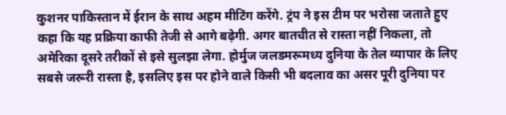कुशनर पाकिस्तान में ईरान के साथ अहम मीटिंग करेंगे. ट्रंप ने इस टीम पर भरोसा जताते हुए कहा कि यह प्रक्रिया काफी तेजी से आगे बढ़ेगी. अगर बातचीत से रास्ता नहीं निकला, तो अमेरिका दूसरे तरीकों से इसे सुलझा लेगा. होर्मुज जलडमरूमध्य दुनिया के तेल व्यापार के लिए सबसे जरूरी रास्ता है, इसलिए इस पर होने वाले किसी भी बदलाव का असर पूरी दुनिया पर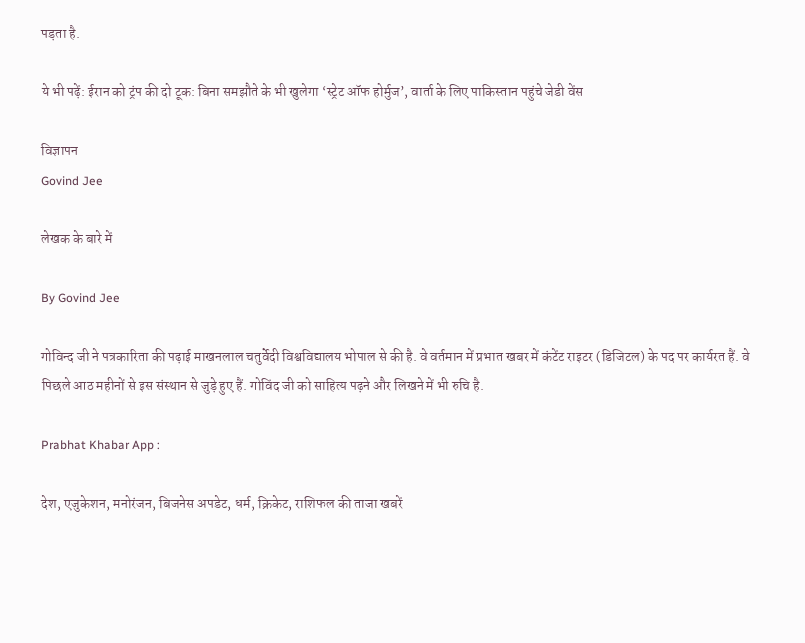पड़ता है.

ये भी पढ़ें: ईरान को ट्रंप की दो टूक: बिना समझौते के भी खुलेगा ‘स्ट्रेट ऑफ होर्मुज’, वार्ता के लिए पाकिस्तान पहुंचे जेडी वेंस

विज्ञापन
Govind Jee

लेखक के बारे में

By Govind Jee

गोविन्द जी ने पत्रकारिता की पढ़ाई माखनलाल चतुर्वेदी विश्वविद्यालय भोपाल से की है. वे वर्तमान में प्रभात खबर में कंटेंट राइटर (डिजिटल) के पद पर कार्यरत हैं. वे पिछले आठ महीनों से इस संस्थान से जुड़े हुए हैं. गोविंद जी को साहित्य पढ़ने और लिखने में भी रुचि है.

Prabhat Khabar App :

देश, एजुकेशन, मनोरंजन, बिजनेस अपडेट, धर्म, क्रिकेट, राशिफल की ताजा खबरें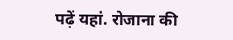पढ़ें यहां. रोजाना की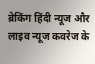ब्रेकिंग हिंदी न्यूज और लाइव न्यूज कवरेज के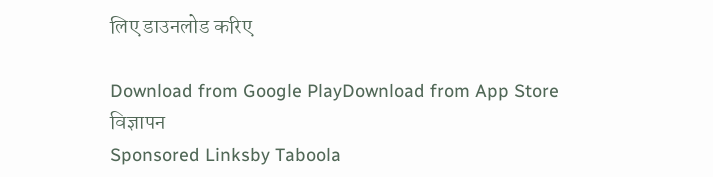लिए डाउनलोड करिए

Download from Google PlayDownload from App Store
विज्ञापन
Sponsored Linksby Taboola